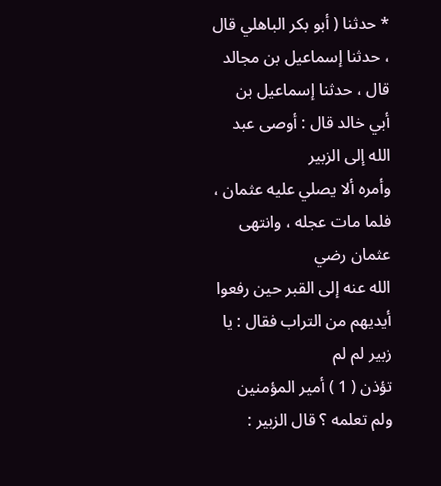* حدثنا ( أبو بكر الباهلي قال ، حدثنا إسماعيل بن مجالد
قال ، حدثنا إسماعيل بن أبي خالد قال : أوصى عبد الله إلى الزبير
وأمره ألا يصلي عليه عثمان ، فلما مات عجله ، وانتهى عثمان رضي
الله عنه إلى القبر حين رفعوا أيديهم من التراب فقال : يا زبير لم لم
تؤذن ( 1 ) أمير المؤمنين ولم تعلمه ؟ قال الزبير :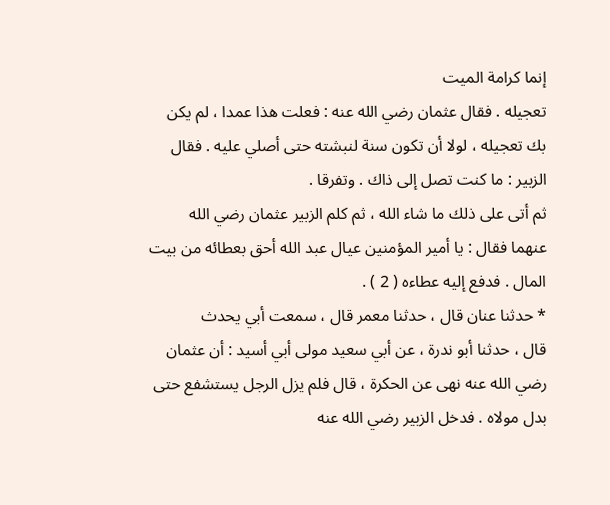إنما كرامة الميت
تعجيله . فقال عثمان رضي الله عنه : فعلت هذا عمدا ، لم يكن
بك تعجيله ، لولا أن تكون سنة لنبشته حتى أصلي عليه . فقال
الزبير : ما كنت تصل إلى ذاك . وتفرقا .
ثم أتى على ذلك ما شاء الله ، ثم كلم الزبير عثمان رضي الله
عنهما فقال : يا أمير المؤمنين عيال عبد الله أحق بعطائه من بيت
المال . فدفع إليه عطاءه ( 2 ) .
* حدثنا عنان قال ، حدثنا معمر قال ، سمعت أبي يحدث
قال ، حدثنا أبو ندرة ، عن أبي سعيد مولى أبي أسيد : أن عثمان
رضي الله عنه نهى عن الحكرة ، قال فلم يزل الرجل يستشفع حتى
بدل مولاه . فدخل الزبير رضي الله عنه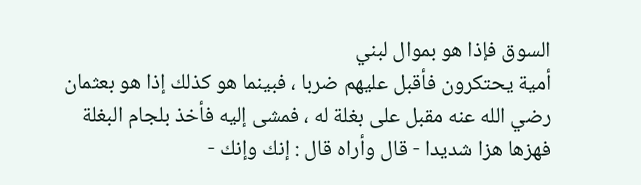السوق فإذا هو بموال لبني
أمية يحتكرون فأقبل عليهم ضربا ، فبينما هو كذلك إذا هو بعثمان
رضي الله عنه مقبل على بغلة له ، فمشى إليه فأخذ بلجام البغلة
فهزها هزا شديدا - قال وأراه قال : إنك وإنك -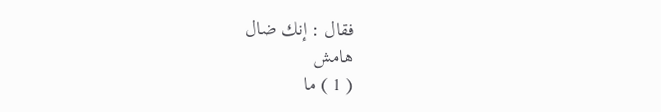فقال : إنك ضال
هامش
( 1 ) ما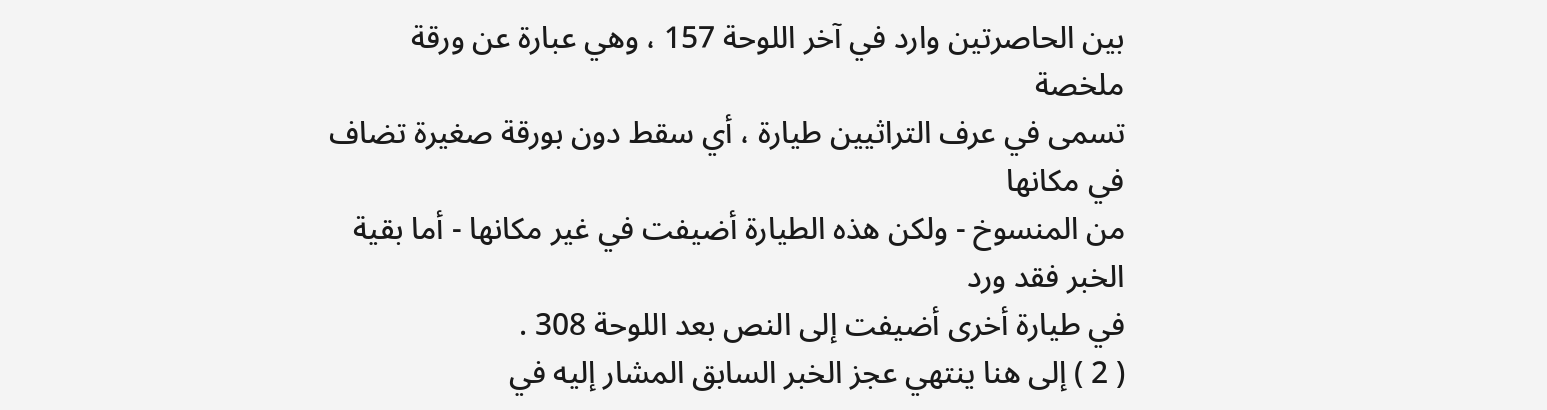بين الحاصرتين وارد في آخر اللوحة 157 ، وهي عبارة عن ورقة ملخصة
تسمى في عرف التراثيين طيارة ، أي سقط دون بورقة صغيرة تضاف في مكانها
من المنسوخ - ولكن هذه الطيارة أضيفت في غير مكانها - أما بقية الخبر فقد ورد
في طيارة أخرى أضيفت إلى النص بعد اللوحة 308 .
( 2 ) إلى هنا ينتهي عجز الخبر السابق المشار إليه في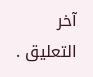آخر التعليق .